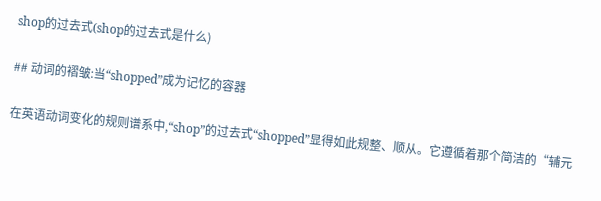shop的过去式(shop的过去式是什么)

## 动词的褶皱:当“shopped”成为记忆的容器

在英语动词变化的规则谱系中,“shop”的过去式“shopped”显得如此规整、顺从。它遵循着那个简洁的“辅元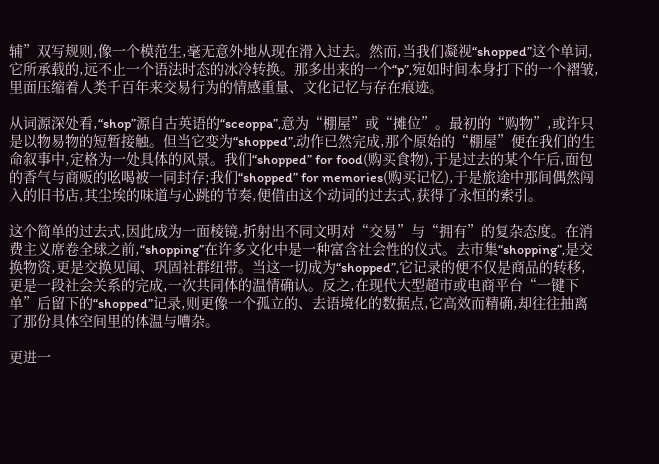辅”双写规则,像一个模范生,毫无意外地从现在滑入过去。然而,当我们凝视“shopped”这个单词,它所承载的,远不止一个语法时态的冰冷转换。那多出来的一个“p”,宛如时间本身打下的一个褶皱,里面压缩着人类千百年来交易行为的情感重量、文化记忆与存在痕迹。

从词源深处看,“shop”源自古英语的“sceoppa”,意为“棚屋”或“摊位”。最初的“购物”,或许只是以物易物的短暂接触。但当它变为“shopped”,动作已然完成,那个原始的“棚屋”便在我们的生命叙事中,定格为一处具体的风景。我们“shopped” for food(购买食物),于是过去的某个午后,面包的香气与商贩的吆喝被一同封存;我们“shopped” for memories(购买记忆),于是旅途中那间偶然闯入的旧书店,其尘埃的味道与心跳的节奏,便借由这个动词的过去式,获得了永恒的索引。

这个简单的过去式,因此成为一面棱镜,折射出不同文明对“交易”与“拥有”的复杂态度。在消费主义席卷全球之前,“shopping”在许多文化中是一种富含社会性的仪式。去市集“shopping”,是交换物资,更是交换见闻、巩固社群纽带。当这一切成为“shopped”,它记录的便不仅是商品的转移,更是一段社会关系的完成,一次共同体的温情确认。反之,在现代大型超市或电商平台“一键下单”后留下的“shopped”记录,则更像一个孤立的、去语境化的数据点,它高效而精确,却往往抽离了那份具体空间里的体温与嘈杂。

更进一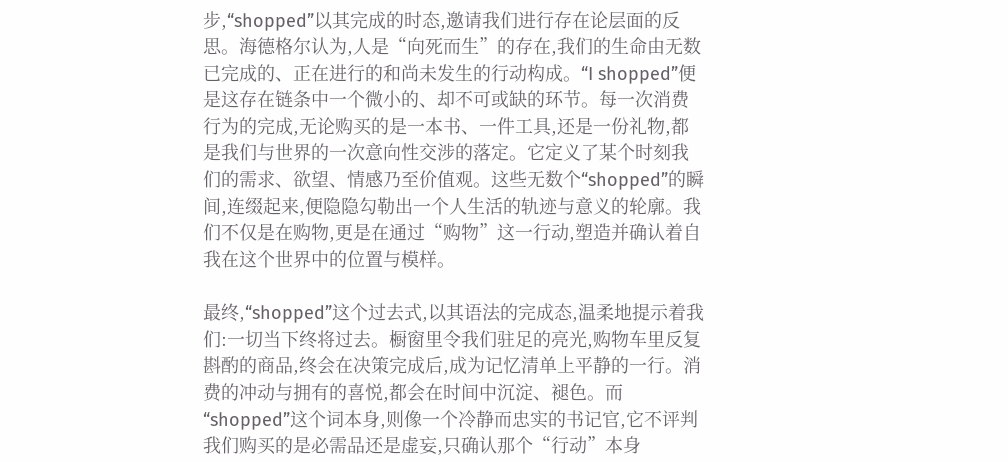步,“shopped”以其完成的时态,邀请我们进行存在论层面的反思。海德格尔认为,人是“向死而生”的存在,我们的生命由无数已完成的、正在进行的和尚未发生的行动构成。“I shopped”便是这存在链条中一个微小的、却不可或缺的环节。每一次消费行为的完成,无论购买的是一本书、一件工具,还是一份礼物,都是我们与世界的一次意向性交涉的落定。它定义了某个时刻我们的需求、欲望、情感乃至价值观。这些无数个“shopped”的瞬间,连缀起来,便隐隐勾勒出一个人生活的轨迹与意义的轮廓。我们不仅是在购物,更是在通过“购物”这一行动,塑造并确认着自我在这个世界中的位置与模样。

最终,“shopped”这个过去式,以其语法的完成态,温柔地提示着我们:一切当下终将过去。橱窗里令我们驻足的亮光,购物车里反复斟酌的商品,终会在决策完成后,成为记忆清单上平静的一行。消费的冲动与拥有的喜悦,都会在时间中沉淀、褪色。而“shopped”这个词本身,则像一个冷静而忠实的书记官,它不评判我们购买的是必需品还是虚妄,只确认那个“行动”本身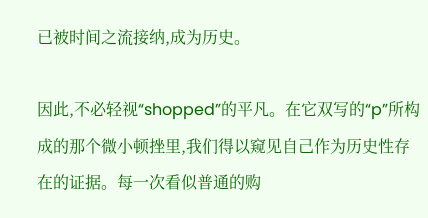已被时间之流接纳,成为历史。

因此,不必轻视“shopped”的平凡。在它双写的“p”所构成的那个微小顿挫里,我们得以窥见自己作为历史性存在的证据。每一次看似普通的购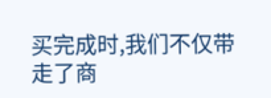买完成时,我们不仅带走了商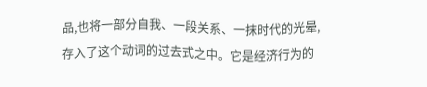品,也将一部分自我、一段关系、一抹时代的光晕,存入了这个动词的过去式之中。它是经济行为的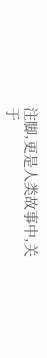注脚,更是人类故事中,关于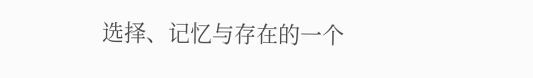选择、记忆与存在的一个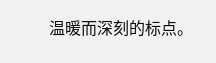温暖而深刻的标点。